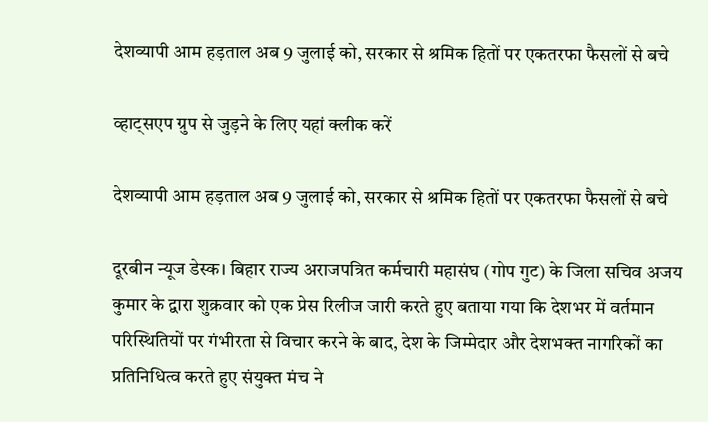देशव्यापी आम हड़ताल अब 9 जुलाई को, सरकार से श्रमिक हितों पर एकतरफा फैसलों से बचे

व्हाट्सएप ग्रुप से जुड़ने के लिए यहां क्लीक करें

देशव्यापी आम हड़ताल अब 9 जुलाई को, सरकार से श्रमिक हितों पर एकतरफा फैसलों से बचे

दूरबीन न्यूज डेस्क। बिहार राज्य अराजपत्रित कर्मचारी महासंघ (गोप गुट) के जिला सचिव अजय कुमार के द्वारा शुक्रवार को एक प्रेस रिलीज जारी करते हुए बताया गया कि देशभर में वर्तमान परिस्थितियों पर गंभीरता से विचार करने के बाद, देश के जिम्मेदार और देशभक्त नागरिकों का प्रतिनिधित्व करते हुए संयुक्त मंच ने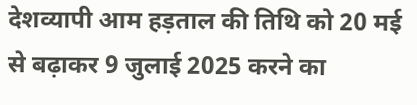देशव्यापी आम हड़ताल की तिथि को 20 मई से बढ़ाकर 9 जुलाई 2025 करने का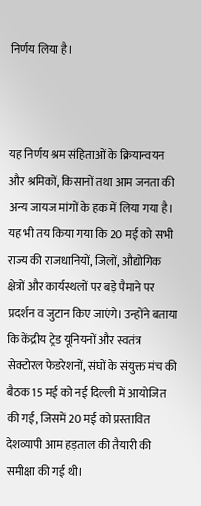निर्णय लिया है।



यह निर्णय श्रम संहिताओं के क्रियान्वयन और श्रमिकों, किसानों तथा आम जनता की अन्य जायज मांगों के हक में लिया गया है। यह भी तय किया गया कि 20 मई को सभी राज्य की राजधानियों, जिलों, औद्योगिक क्षेत्रों और कार्यस्थलों पर बड़े पैमाने पर प्रदर्शन व जुटान किए जाएंगे। उन्होंने बताया कि केंद्रीय ट्रेड यूनियनों और स्वतंत्र सेक्टोरल फेडरेशनों, संघों के संयुक्त मंच की बैठक 15 मई को नई दिल्ली में आयोजित की गई, जिसमें 20 मई को प्रस्तावित देशव्यापी आम हड़ताल की तैयारी की समीक्षा की गई थी।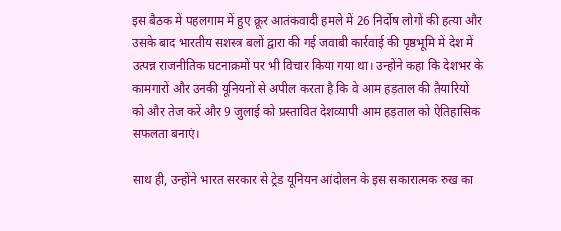इस बैठक में पहलगाम में हुए क्रूर आतंकवादी हमले में 26 निर्दोष लोगों की हत्या और उसके बाद भारतीय सशस्त्र बलों द्वारा की गई जवाबी कार्रवाई की पृष्ठभूमि में देश में उत्पन्न राजनीतिक घटनाक्रमों पर भी विचार किया गया था। उन्होंने कहा कि देशभर के कामगारों और उनकी यूनियनों से अपील करता है कि वे आम हड़ताल की तैयारियों को और तेज करें और 9 जुलाई को प्रस्तावित देशव्यापी आम हड़ताल को ऐतिहासिक सफलता बनाएं।

साथ ही, उन्होंने भारत सरकार से ट्रेड यूनियन आंदोलन के इस सकारात्मक रुख का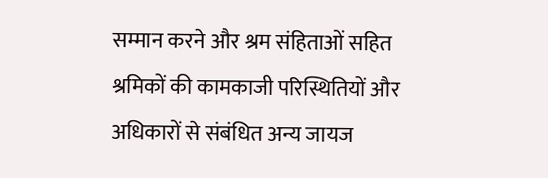सम्मान करने और श्रम संहिताओं सहित श्रमिकों की कामकाजी परिस्थितियों और अधिकारों से संबंधित अन्य जायज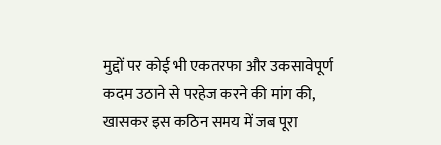मुद्दों पर कोई भी एकतरफा और उकसावेपूर्ण कदम उठाने से परहेज करने की मांग की, खासकर इस कठिन समय में जब पूरा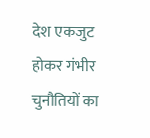देश एकजुट होकर गंभीर चुनौतियों का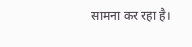सामना कर रहा है।